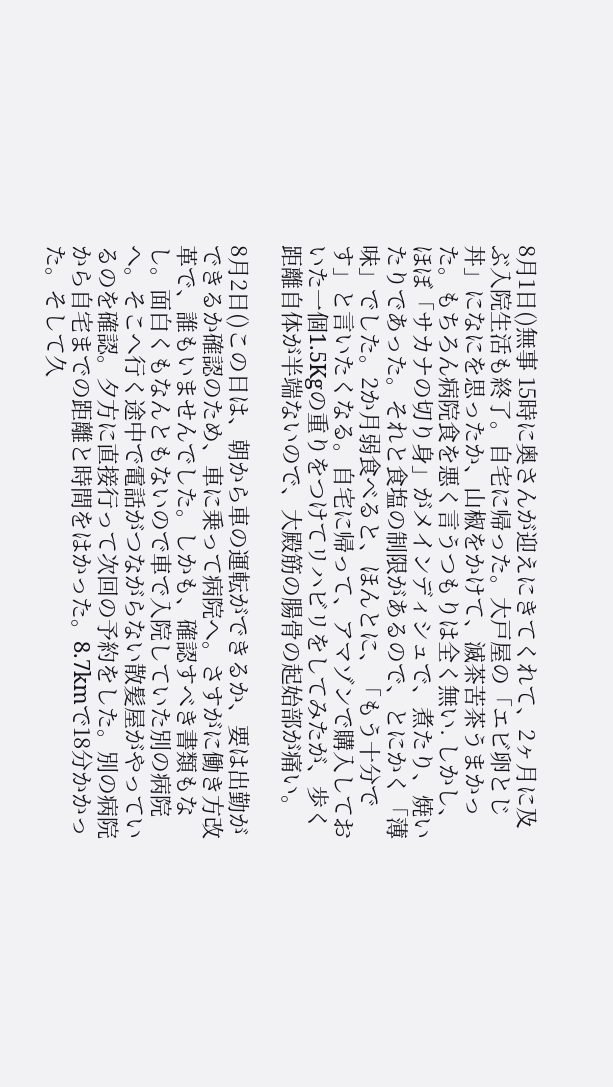8月1日()無事 15時に奥さんが迎えにきてくれて、2ヶ月に及ぶ入院生活も終了。自宅に帰った。大戸屋の「エビ卵とじ丼」になにを思ったか、山椒をかけて、滅茶苦茶うまかった。もちろん病院食を悪く言うつもりは全く無い. しかし、ほぼ「サカナの切り身」がメインディシュで、煮たり、焼いたりであった。それと食塩の制限があるので、とにかく「薄味」でした。2か月弱食べると、ほんとに、「もう十分です」と言いたくなる。自宅に帰って、アマゾンで購入しておいた一個1.5Kgの重りをつけてリハビリをしてみたが、歩く距離自体が半端ないので、大殿筋の腸骨の起始部が痛い。

8月2日()この日は、朝から車の運転ができるか、要は出勤ができるか確認のため、車に乗って病院へ。さすがに働き方改革で、誰もいませんでした。しかも、確認すべき書類もなし。面白くもなんともないので車で入院していた別の病院へ。そこへ行く途中で電話がつながらない散髪屋がやっているのを確認。夕方に直接行って次回の予約をした。別の病院から自宅までの距離と時間をはかった。8.7kmで18分かかった。そして久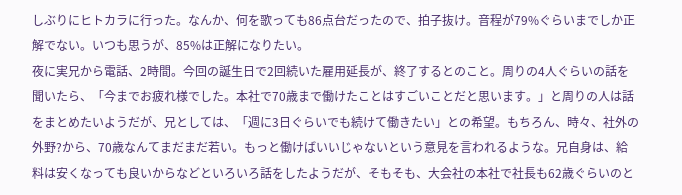しぶりにヒトカラに行った。なんか、何を歌っても86点台だったので、拍子抜け。音程が79%ぐらいまでしか正解でない。いつも思うが、85%は正解になりたい。
夜に実兄から電話、2時間。今回の誕生日で2回続いた雇用延長が、終了するとのこと。周りの4人ぐらいの話を聞いたら、「今までお疲れ様でした。本社で70歳まで働けたことはすごいことだと思います。」と周りの人は話をまとめたいようだが、兄としては、「週に3日ぐらいでも続けて働きたい」との希望。もちろん、時々、社外の外野?から、70歳なんてまだまだ若い。もっと働けばいいじゃないという意見を言われるような。兄自身は、給料は安くなっても良いからなどといろいろ話をしたようだが、そもそも、大会社の本社で社長も62歳ぐらいのと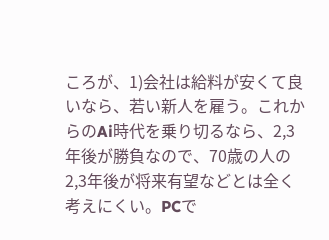ころが、1)会社は給料が安くて良いなら、若い新人を雇う。これからのAi時代を乗り切るなら、2,3年後が勝負なので、70歳の人の2,3年後が将来有望などとは全く考えにくい。PCで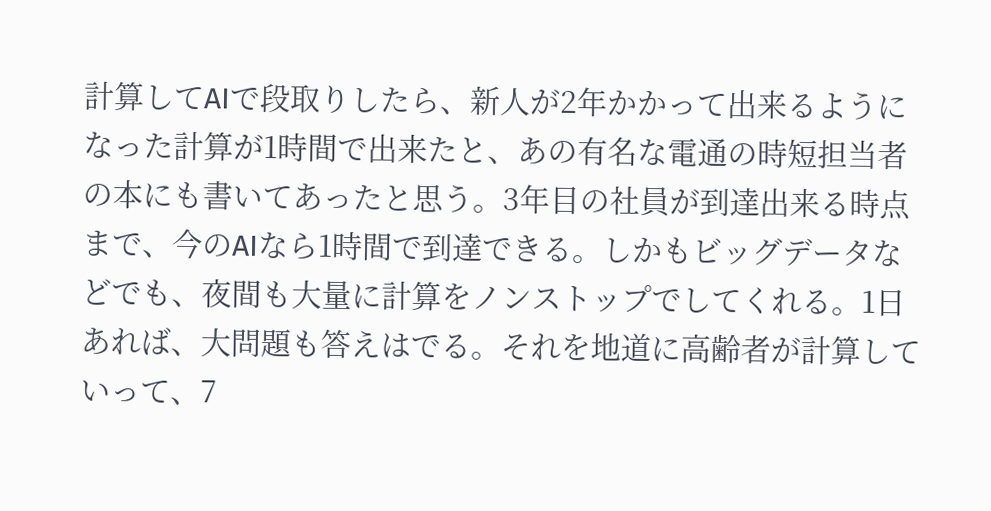計算してAIで段取りしたら、新人が2年かかって出来るようになった計算が1時間で出来たと、あの有名な電通の時短担当者の本にも書いてあったと思う。3年目の社員が到達出来る時点まで、今のAIなら1時間で到達できる。しかもビッグデータなどでも、夜間も大量に計算をノンストップでしてくれる。1日あれば、大問題も答えはでる。それを地道に高齢者が計算していって、7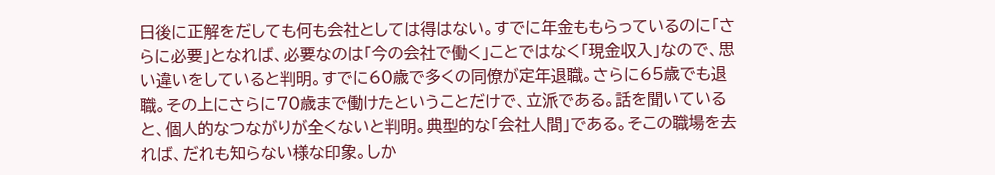日後に正解をだしても何も会社としては得はない。すでに年金ももらっているのに「さらに必要」となれば、必要なのは「今の会社で働く」ことではなく「現金収入」なので、思い違いをしていると判明。すでに60歳で多くの同僚が定年退職。さらに65歳でも退職。その上にさらに70歳まで働けたということだけで、立派である。話を聞いていると、個人的なつながりが全くないと判明。典型的な「会社人間」である。そこの職場を去れば、だれも知らない様な印象。しか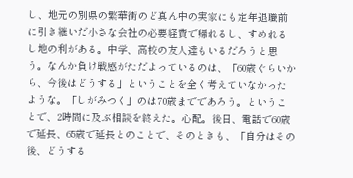し、地元の別県の繁華街のど真ん中の実家にも定年退職前に引き継いだ小さな会社の必要経費で帰れるし、すめれるし地の利がある。中学、高校の友人達もいるだろうと思う。なんか負け戦感がただよっているのは、「60歳ぐらいから、今後はどうする」ということを全く考えていなかったような。「しがみつく」のは70歳までであろう。ということで、2時間に及ぶ相談を終えた。心配。後日、電話で60歳で延長、65歳で延長とのことで、そのときも、「自分はその後、どうする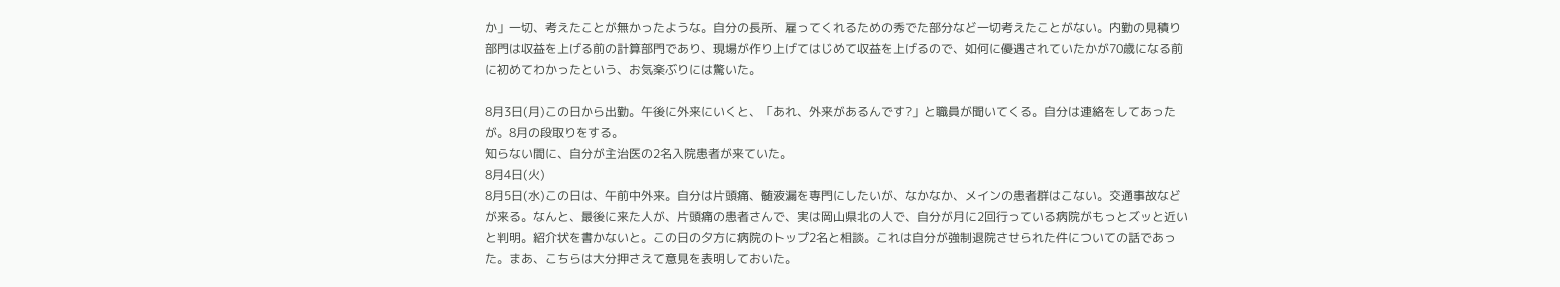か」一切、考えたことが無かったような。自分の長所、雇ってくれるための秀でた部分など一切考えたことがない。内勤の見積り部門は収益を上げる前の計算部門であり、現場が作り上げてはじめて収益を上げるので、如何に優遇されていたかが70歳になる前に初めてわかったという、お気楽ぶりには驚いた。

8月3日(月)この日から出勤。午後に外来にいくと、「あれ、外来があるんです?」と職員が聞いてくる。自分は連絡をしてあったが。8月の段取りをする。
知らない間に、自分が主治医の2名入院患者が来ていた。
8月4日(火)
8月5日(水)この日は、午前中外来。自分は片頭痛、髄液漏を専門にしたいが、なかなか、メインの患者群はこない。交通事故などが来る。なんと、最後に来た人が、片頭痛の患者さんで、実は岡山県北の人で、自分が月に2回行っている病院がもっとズッと近いと判明。紹介状を書かないと。この日の夕方に病院のトップ2名と相談。これは自分が強制退院させられた件についての話であった。まあ、こちらは大分押さえて意見を表明しておいた。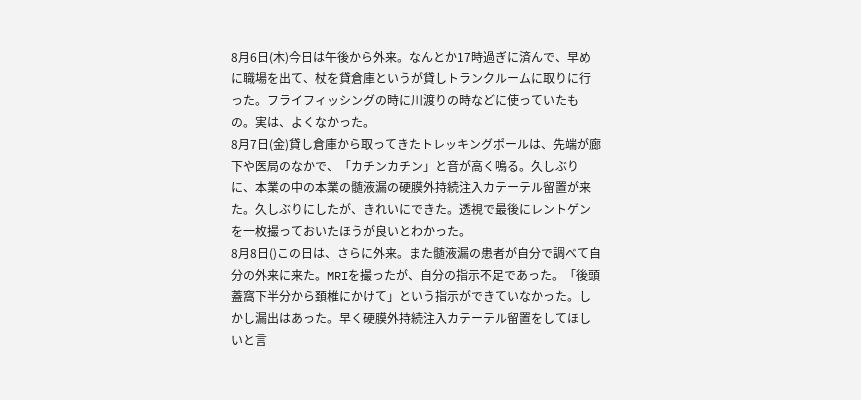8月6日(木)今日は午後から外来。なんとか17時過ぎに済んで、早めに職場を出て、杖を貸倉庫というが貸しトランクルームに取りに行った。フライフィッシングの時に川渡りの時などに使っていたもの。実は、よくなかった。
8月7日(金)貸し倉庫から取ってきたトレッキングポールは、先端が廊下や医局のなかで、「カチンカチン」と音が高く鳴る。久しぶりに、本業の中の本業の髄液漏の硬膜外持続注入カテーテル留置が来た。久しぶりにしたが、きれいにできた。透視で最後にレントゲンを一枚撮っておいたほうが良いとわかった。
8月8日()この日は、さらに外来。また髄液漏の患者が自分で調べて自分の外来に来た。MRIを撮ったが、自分の指示不足であった。「後頭蓋窩下半分から頚椎にかけて」という指示ができていなかった。しかし漏出はあった。早く硬膜外持続注入カテーテル留置をしてほしいと言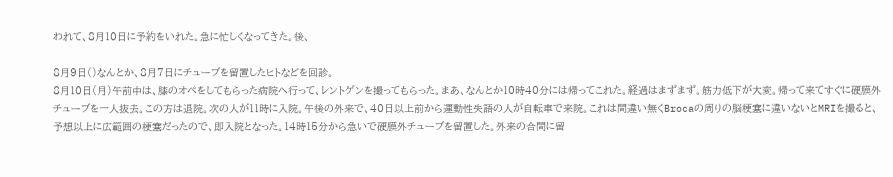われて、8月10日に予約をいれた。急に忙しくなってきた。後、

8月9日()なんとか、8月7日にチューブを留置したヒトなどを回診。
8月10日(月)午前中は、膝のオペをしてもらった病院へ行って、レントゲンを撮ってもらった。まあ、なんとか10時40分には帰ってこれた。経過はまずまず。筋力低下が大変。帰って来てすぐに硬膜外チューブを一人抜去。この方は退院。次の人が11時に入院。午後の外来で、40日以上前から運動性失語の人が自転車で来院。これは間違い無くBrocaの周りの脳梗塞に違いないとMRIを撮ると、予想以上に広範囲の梗塞だったので、即入院となった。14時15分から急いで硬膜外チューブを留置した。外来の合間に留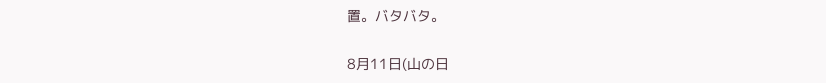置。バタバタ。

8月11日(山の日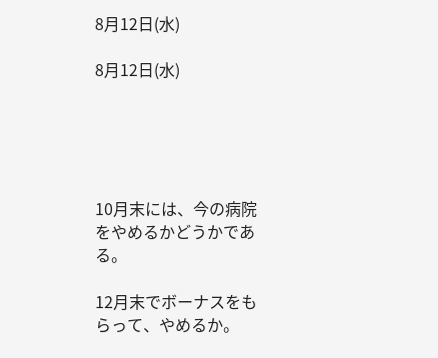8月12日(水)

8月12日(水)





10月末には、今の病院をやめるかどうかである。

12月末でボーナスをもらって、やめるか。